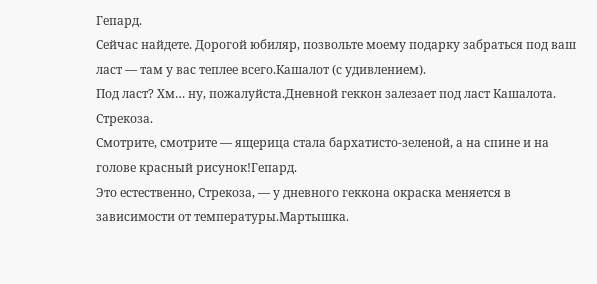Гепард.
Сейчас найдете. Дорогой юбиляр, позвольте моему подарку забраться под ваш ласт — там у вас теплее всего.Кашалот (с удивлением).
Под ласт? Хм… ну, пожалуйста.Дневной геккон залезает под ласт Кашалота.
Стрекоза.
Смотрите, смотрите — ящерица стала бархатисто-зеленой, а на спине и на голове красный рисунок!Гепард.
Это естественно, Стрекоза, — у дневного геккона окраска меняется в зависимости от температуры.Мартышка.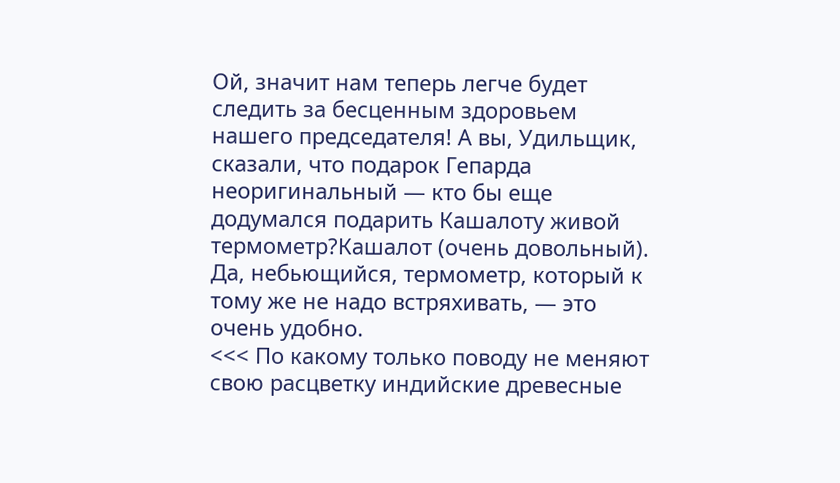Ой, значит нам теперь легче будет следить за бесценным здоровьем нашего председателя! А вы, Удильщик, сказали, что подарок Гепарда неоригинальный — кто бы еще додумался подарить Кашалоту живой термометр?Кашалот (очень довольный).
Да, небьющийся, термометр, который к тому же не надо встряхивать, — это очень удобно.
<<< По какому только поводу не меняют свою расцветку индийские древесные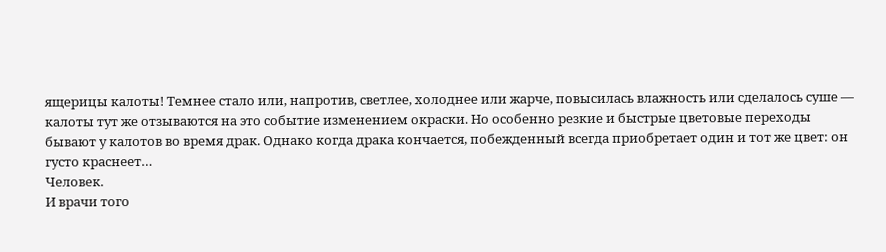ящерицы калоты! Темнее стало или, напротив, светлее, холоднее или жарче, повысилась влажность или сделалось суше — калоты тут же отзываются на это событие изменением окраски. Но особенно резкие и быстрые цветовые переходы бывают у калотов во время драк. Однако когда драка кончается, побежденный всегда приобретает один и тот же цвет: он густо краснеет…
Человек.
И врачи того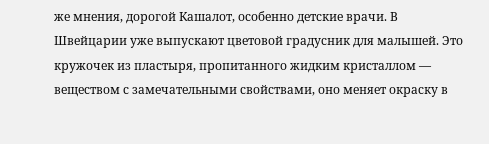же мнения, дорогой Кашалот, особенно детские врачи. В Швейцарии уже выпускают цветовой градусник для малышей. Это кружочек из пластыря, пропитанного жидким кристаллом — веществом с замечательными свойствами, оно меняет окраску в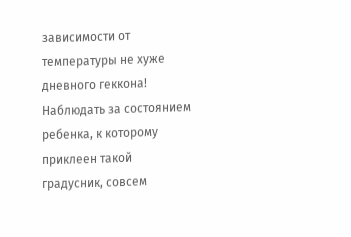зависимости от температуры не хуже дневного геккона! Наблюдать за состоянием ребенка, к которому приклеен такой градусник, совсем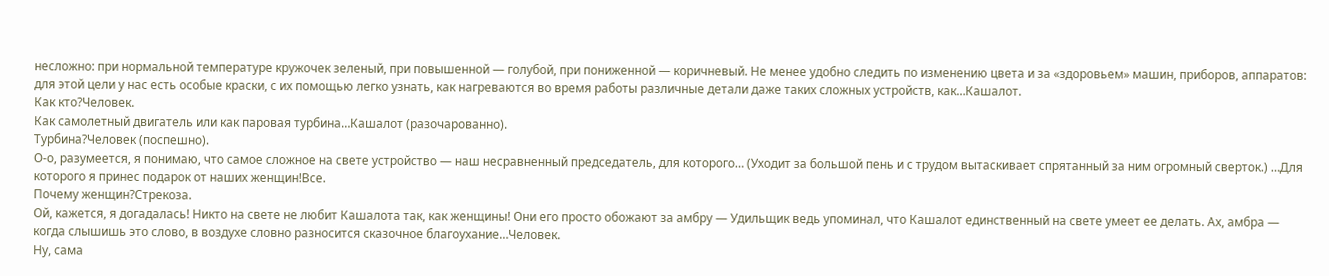несложно: при нормальной температуре кружочек зеленый, при повышенной — голубой, при пониженной — коричневый. Не менее удобно следить по изменению цвета и за «здоровьем» машин, приборов, аппаратов: для этой цели у нас есть особые краски, с их помощью легко узнать, как нагреваются во время работы различные детали даже таких сложных устройств, как…Кашалот.
Как кто?Человек.
Как самолетный двигатель или как паровая турбина…Кашалот (разочарованно).
Турбина?Человек (поспешно).
О-о, разумеется, я понимаю, что самое сложное на свете устройство — наш несравненный председатель, для которого… (Уходит за большой пень и с трудом вытаскивает спрятанный за ним огромный сверток.) …Для которого я принес подарок от наших женщин!Все.
Почему женщин?Стрекоза.
Ой, кажется, я догадалась! Никто на свете не любит Кашалота так, как женщины! Они его просто обожают за амбру — Удильщик ведь упоминал, что Кашалот единственный на свете умеет ее делать. Ах, амбра — когда слышишь это слово, в воздухе словно разносится сказочное благоухание…Человек.
Ну, сама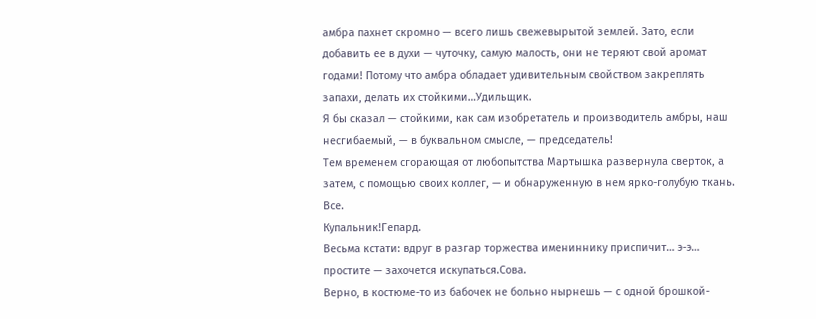амбра пахнет скромно — всего лишь свежевырытой землей. Зато, если добавить ее в духи — чуточку, самую малость, они не теряют свой аромат годами! Потому что амбра обладает удивительным свойством закреплять запахи, делать их стойкими…Удильщик.
Я бы сказал — стойкими, как сам изобретатель и производитель амбры, наш несгибаемый, — в буквальном смысле, — председатель!
Тем временем сгорающая от любопытства Мартышка развернула сверток, а затем, с помощью своих коллег, — и обнаруженную в нем ярко-голубую ткань.
Все.
Купальник!Гепард.
Весьма кстати: вдруг в разгар торжества имениннику приспичит… э-э… простите — захочется искупаться.Сова.
Верно, в костюме-то из бабочек не больно нырнешь — с одной брошкой-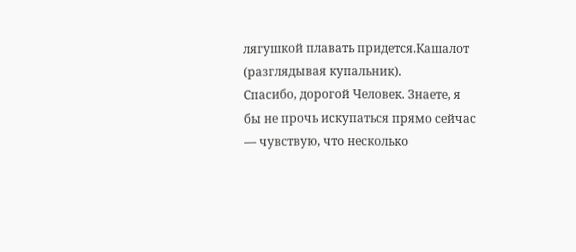лягушкой плавать придется.Кашалот (разглядывая купальник).
Спасибо, дорогой Человек. Знаете, я бы не прочь искупаться прямо сейчас — чувствую, что несколько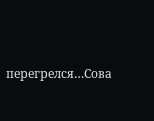перегрелся…Сова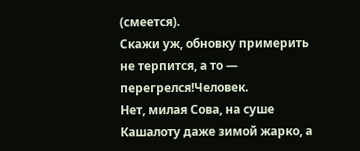(смеется).
Скажи уж, обновку примерить не терпится, а то — перегрелся!Человек.
Нет, милая Сова, на суше Кашалоту даже зимой жарко, а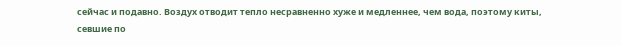сейчас и подавно. Воздух отводит тепло несравненно хуже и медленнее, чем вода, поэтому киты, севшие по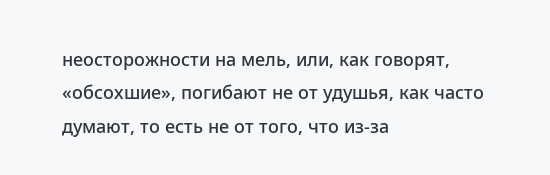неосторожности на мель, или, как говорят, «обсохшие», погибают не от удушья, как часто думают, то есть не от того, что из-за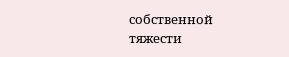собственной тяжести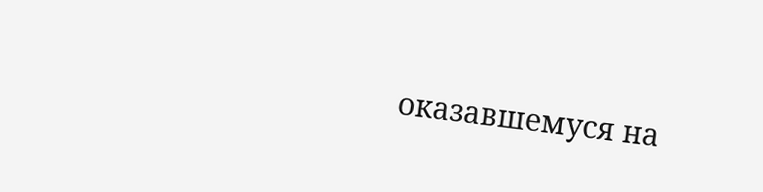оказавшемуся на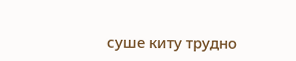суше киту трудно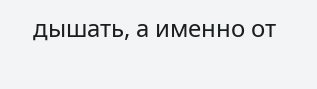дышать, а именно от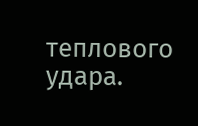теплового удара.